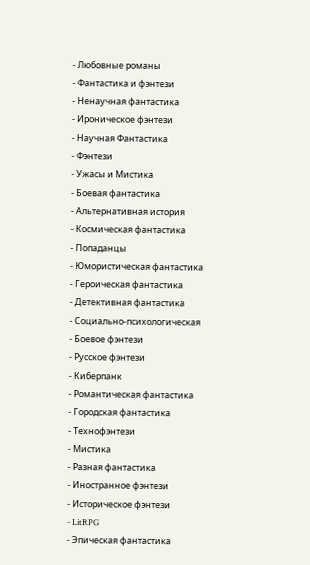- Любовные романы
- Фантастика и фэнтези
- Ненаучная фантастика
- Ироническое фэнтези
- Научная Фантастика
- Фэнтези
- Ужасы и Мистика
- Боевая фантастика
- Альтернативная история
- Космическая фантастика
- Попаданцы
- Юмористическая фантастика
- Героическая фантастика
- Детективная фантастика
- Социально-психологическая
- Боевое фэнтези
- Русское фэнтези
- Киберпанк
- Романтическая фантастика
- Городская фантастика
- Технофэнтези
- Мистика
- Разная фантастика
- Иностранное фэнтези
- Историческое фэнтези
- LitRPG
- Эпическая фантастика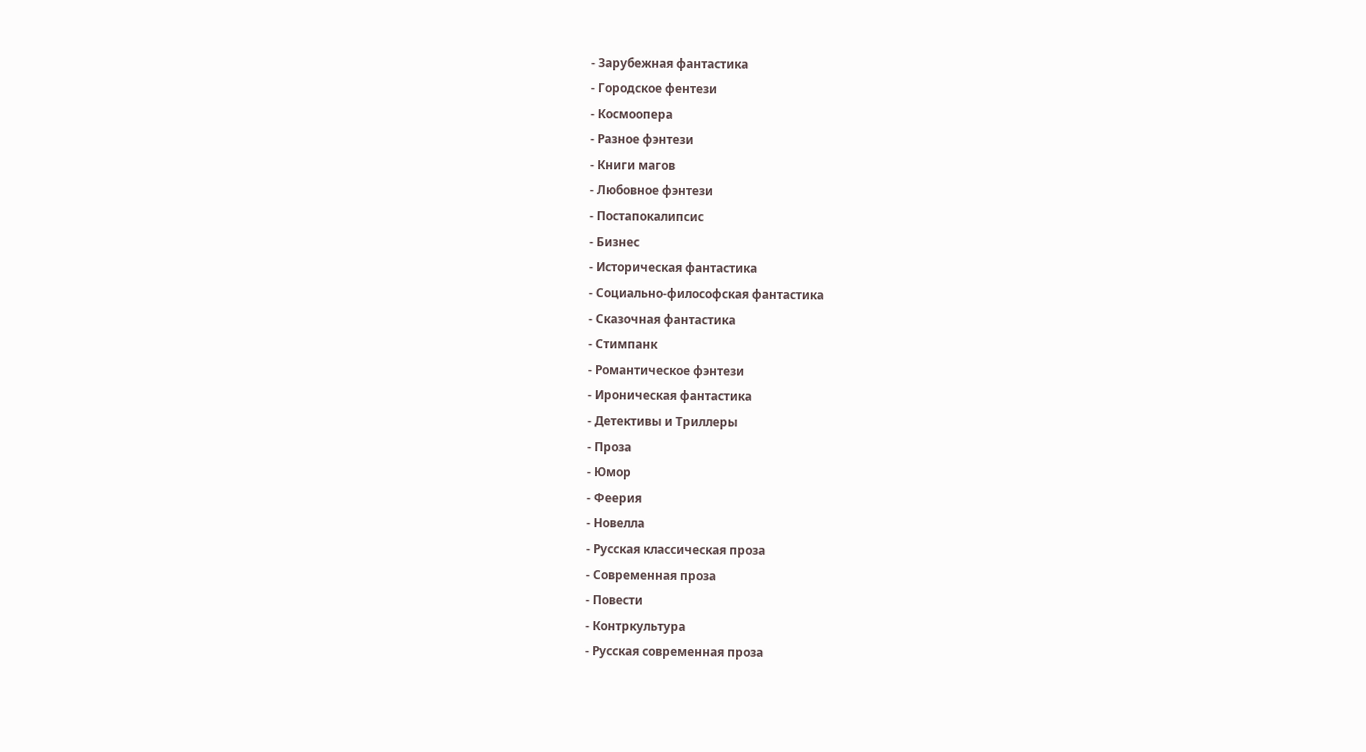- Зарубежная фантастика
- Городское фентези
- Космоопера
- Разное фэнтези
- Книги магов
- Любовное фэнтези
- Постапокалипсис
- Бизнес
- Историческая фантастика
- Социально-философская фантастика
- Сказочная фантастика
- Стимпанк
- Романтическое фэнтези
- Ироническая фантастика
- Детективы и Триллеры
- Проза
- Юмор
- Феерия
- Новелла
- Русская классическая проза
- Современная проза
- Повести
- Контркультура
- Русская современная проза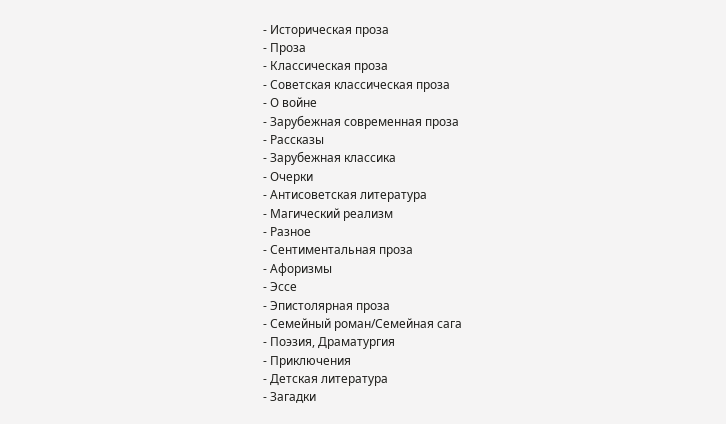- Историческая проза
- Проза
- Классическая проза
- Советская классическая проза
- О войне
- Зарубежная современная проза
- Рассказы
- Зарубежная классика
- Очерки
- Антисоветская литература
- Магический реализм
- Разное
- Сентиментальная проза
- Афоризмы
- Эссе
- Эпистолярная проза
- Семейный роман/Семейная сага
- Поэзия, Драматургия
- Приключения
- Детская литература
- Загадки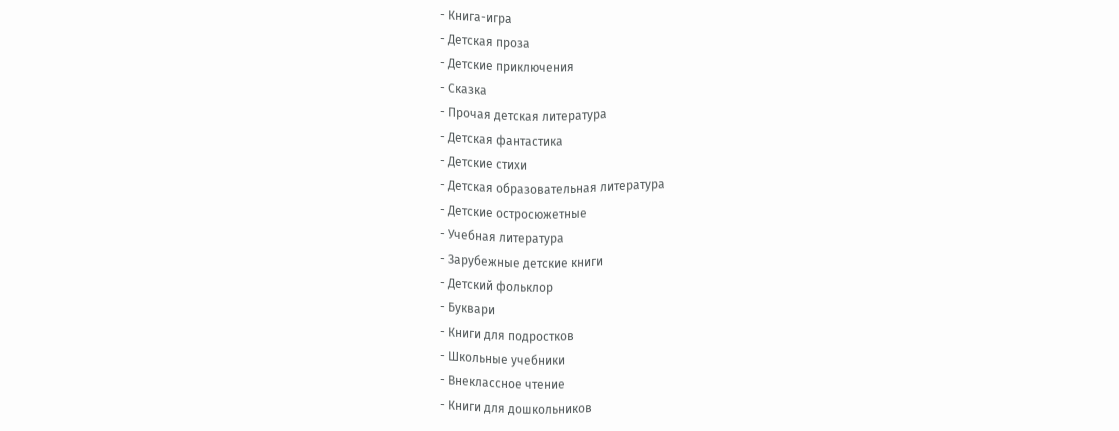- Книга-игра
- Детская проза
- Детские приключения
- Сказка
- Прочая детская литература
- Детская фантастика
- Детские стихи
- Детская образовательная литература
- Детские остросюжетные
- Учебная литература
- Зарубежные детские книги
- Детский фольклор
- Буквари
- Книги для подростков
- Школьные учебники
- Внеклассное чтение
- Книги для дошкольников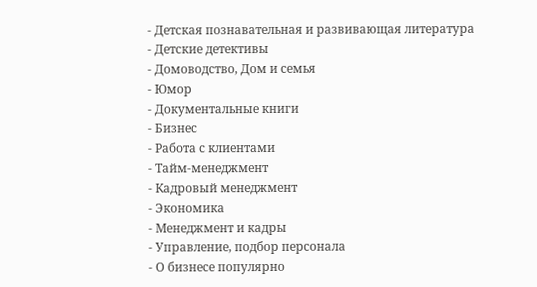- Детская познавательная и развивающая литература
- Детские детективы
- Домоводство, Дом и семья
- Юмор
- Документальные книги
- Бизнес
- Работа с клиентами
- Тайм-менеджмент
- Кадровый менеджмент
- Экономика
- Менеджмент и кадры
- Управление, подбор персонала
- О бизнесе популярно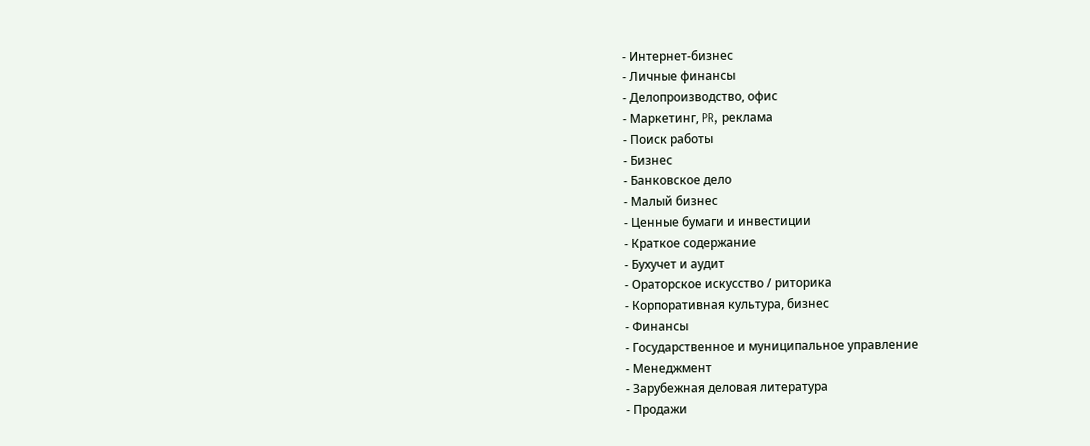- Интернет-бизнес
- Личные финансы
- Делопроизводство, офис
- Маркетинг, PR, реклама
- Поиск работы
- Бизнес
- Банковское дело
- Малый бизнес
- Ценные бумаги и инвестиции
- Краткое содержание
- Бухучет и аудит
- Ораторское искусство / риторика
- Корпоративная культура, бизнес
- Финансы
- Государственное и муниципальное управление
- Менеджмент
- Зарубежная деловая литература
- Продажи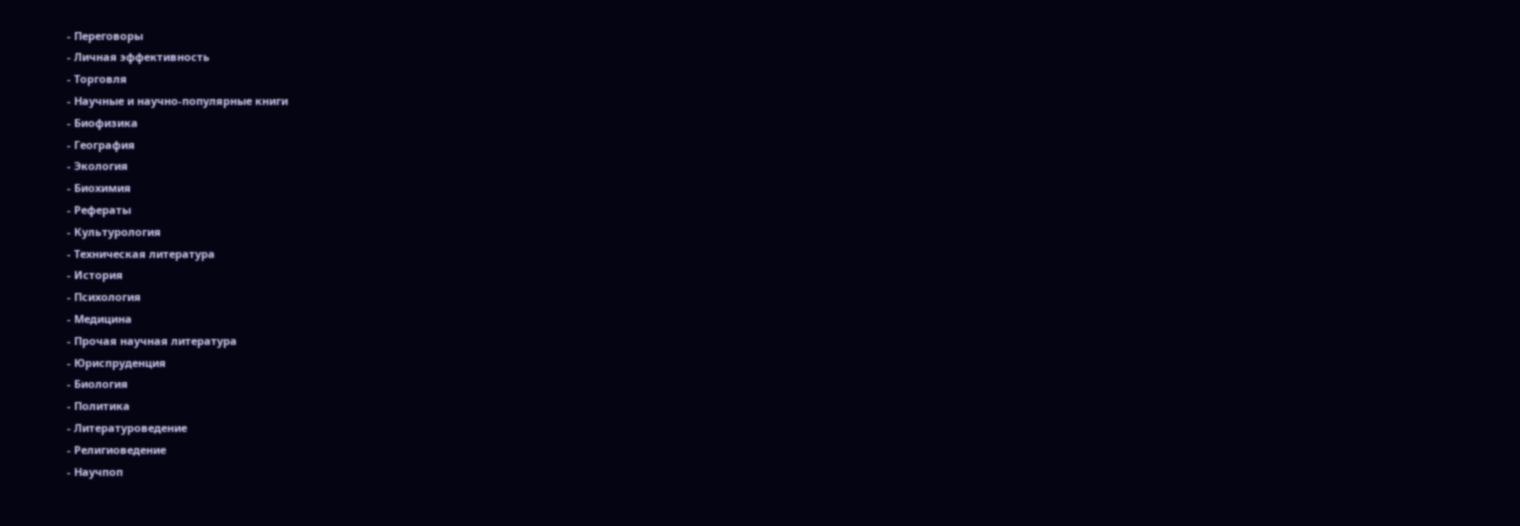- Переговоры
- Личная эффективность
- Торговля
- Научные и научно-популярные книги
- Биофизика
- География
- Экология
- Биохимия
- Рефераты
- Культурология
- Техническая литература
- История
- Психология
- Медицина
- Прочая научная литература
- Юриспруденция
- Биология
- Политика
- Литературоведение
- Религиоведение
- Научпоп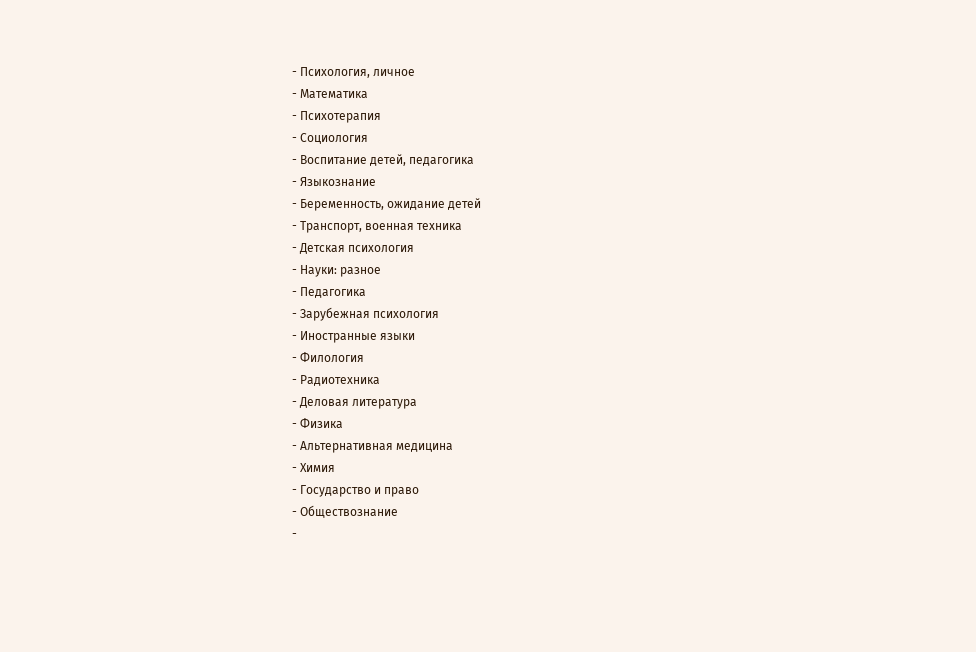- Психология, личное
- Математика
- Психотерапия
- Социология
- Воспитание детей, педагогика
- Языкознание
- Беременность, ожидание детей
- Транспорт, военная техника
- Детская психология
- Науки: разное
- Педагогика
- Зарубежная психология
- Иностранные языки
- Филология
- Радиотехника
- Деловая литература
- Физика
- Альтернативная медицина
- Химия
- Государство и право
- Обществознание
-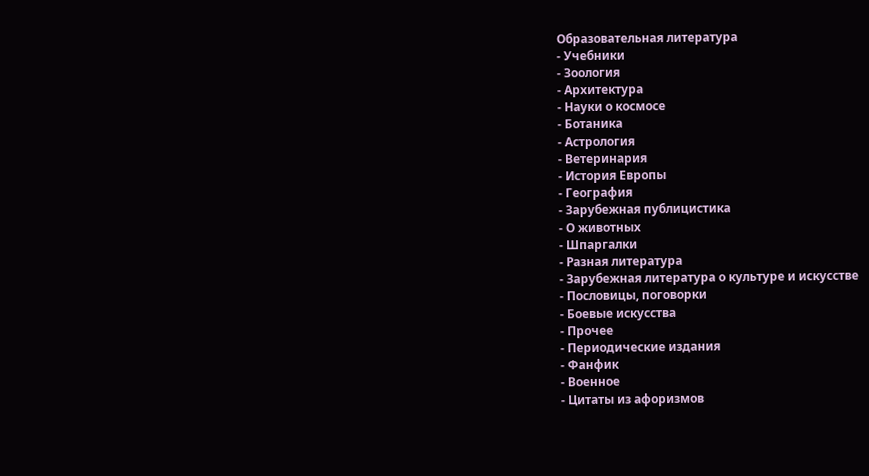Образовательная литература
- Учебники
- Зоология
- Архитектура
- Науки о космосе
- Ботаника
- Астрология
- Ветеринария
- История Европы
- География
- Зарубежная публицистика
- О животных
- Шпаргалки
- Разная литература
- Зарубежная литература о культуре и искусстве
- Пословицы, поговорки
- Боевые искусства
- Прочее
- Периодические издания
- Фанфик
- Военное
- Цитаты из афоризмов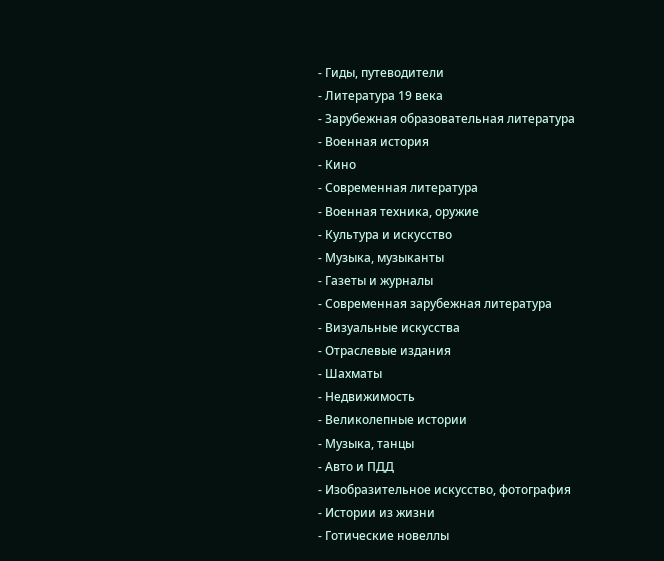- Гиды, путеводители
- Литература 19 века
- Зарубежная образовательная литература
- Военная история
- Кино
- Современная литература
- Военная техника, оружие
- Культура и искусство
- Музыка, музыканты
- Газеты и журналы
- Современная зарубежная литература
- Визуальные искусства
- Отраслевые издания
- Шахматы
- Недвижимость
- Великолепные истории
- Музыка, танцы
- Авто и ПДД
- Изобразительное искусство, фотография
- Истории из жизни
- Готические новеллы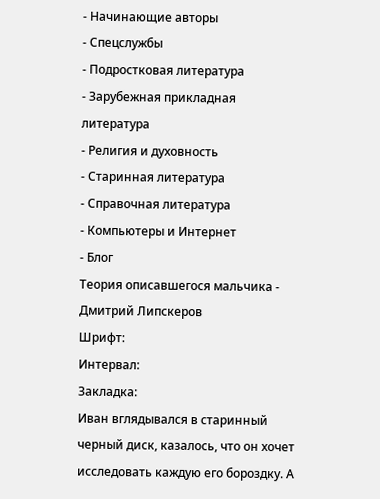- Начинающие авторы
- Спецслужбы
- Подростковая литература
- Зарубежная прикладная литература
- Религия и духовность
- Старинная литература
- Справочная литература
- Компьютеры и Интернет
- Блог
Теория описавшегося мальчика - Дмитрий Липскеров
Шрифт:
Интервал:
Закладка:
Иван вглядывался в старинный черный диск, казалось, что он хочет исследовать каждую его бороздку. А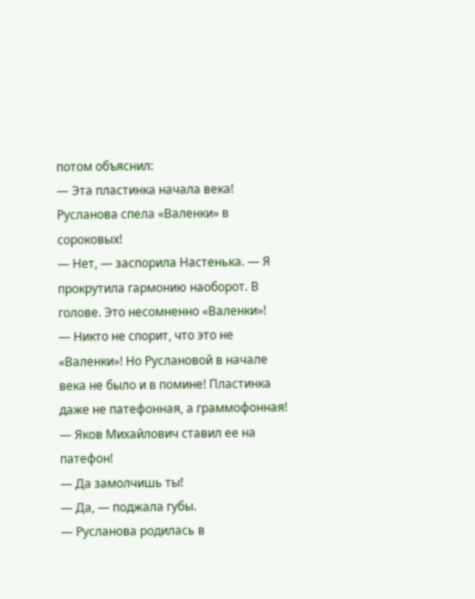потом объяснил:
— Эта пластинка начала века! Русланова спела «Валенки» в сороковых!
— Нет, — заспорила Настенька. — Я прокрутила гармонию наоборот. В голове. Это несомненно «Валенки»!
— Никто не спорит, что это не «Валенки»! Но Руслановой в начале века не было и в помине! Пластинка даже не патефонная, а граммофонная!
— Яков Михайлович ставил ее на патефон!
— Да замолчишь ты!
— Да, — поджала губы.
— Русланова родилась в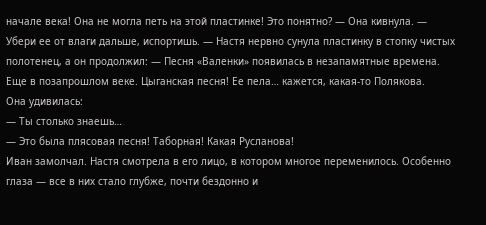начале века! Она не могла петь на этой пластинке! Это понятно? — Она кивнула. — Убери ее от влаги дальше, испортишь. — Настя нервно сунула пластинку в стопку чистых полотенец, а он продолжил: — Песня «Валенки» появилась в незапамятные времена. Еще в позапрошлом веке. Цыганская песня! Ее пела… кажется, какая-то Полякова.
Она удивилась:
— Ты столько знаешь…
— Это была плясовая песня! Таборная! Какая Русланова!
Иван замолчал. Настя смотрела в его лицо, в котором многое переменилось. Особенно глаза — все в них стало глубже, почти бездонно и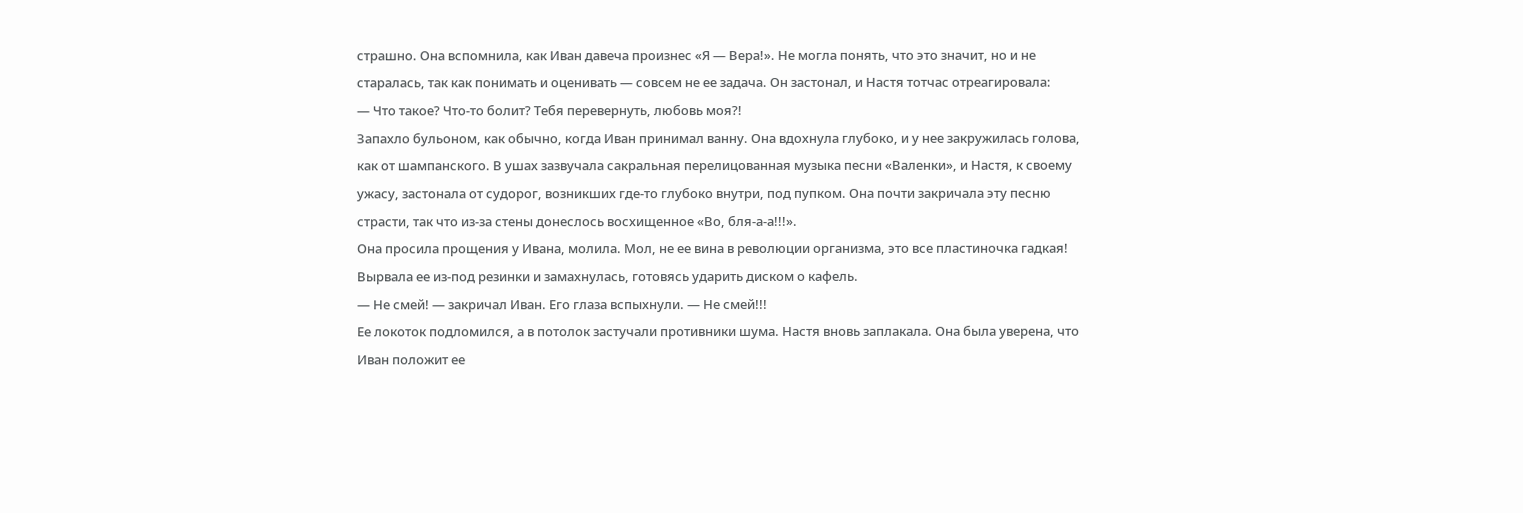страшно. Она вспомнила, как Иван давеча произнес «Я — Вера!». Не могла понять, что это значит, но и не старалась, так как понимать и оценивать — совсем не ее задача. Он застонал, и Настя тотчас отреагировала:
— Что такое? Что-то болит? Тебя перевернуть, любовь моя?!
Запахло бульоном, как обычно, когда Иван принимал ванну. Она вдохнула глубоко, и у нее закружилась голова, как от шампанского. В ушах зазвучала сакральная перелицованная музыка песни «Валенки», и Настя, к своему ужасу, застонала от судорог, возникших где-то глубоко внутри, под пупком. Она почти закричала эту песню страсти, так что из-за стены донеслось восхищенное «Во, бля-а-а!!!».
Она просила прощения у Ивана, молила. Мол, не ее вина в революции организма, это все пластиночка гадкая! Вырвала ее из-под резинки и замахнулась, готовясь ударить диском о кафель.
— Не смей! — закричал Иван. Его глаза вспыхнули. — Не смей!!!
Ее локоток подломился, а в потолок застучали противники шума. Настя вновь заплакала. Она была уверена, что Иван положит ее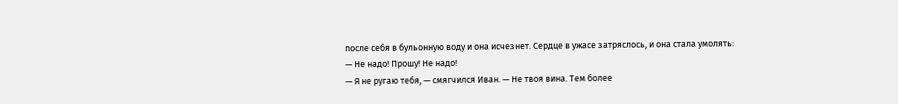после себя в бульонную воду и она исчезнет. Сердце в ужасе затряслось, и она стала умолять:
— Не надо! Прошу! Не надо!
— Я не ругаю тебя, — смягчился Иван. — Не твоя вина. Тем более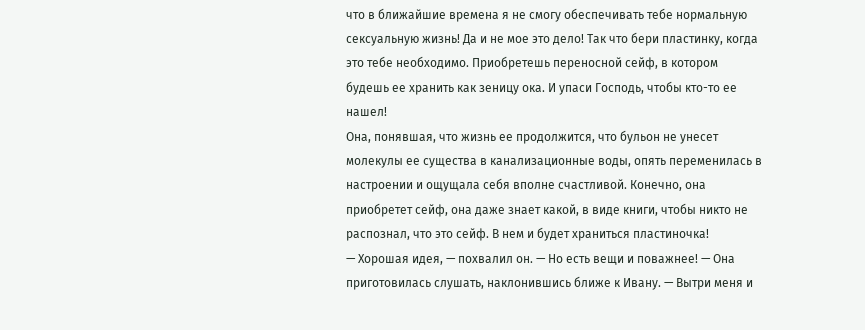что в ближайшие времена я не смогу обеспечивать тебе нормальную сексуальную жизнь! Да и не мое это дело! Так что бери пластинку, когда это тебе необходимо. Приобретешь переносной сейф, в котором будешь ее хранить как зеницу ока. И упаси Господь, чтобы кто-то ее нашел!
Она, понявшая, что жизнь ее продолжится, что бульон не унесет молекулы ее существа в канализационные воды, опять переменилась в настроении и ощущала себя вполне счастливой. Конечно, она приобретет сейф, она даже знает какой, в виде книги, чтобы никто не распознал, что это сейф. В нем и будет храниться пластиночка!
— Хорошая идея, — похвалил он. — Но есть вещи и поважнее! — Она приготовилась слушать, наклонившись ближе к Ивану. — Вытри меня и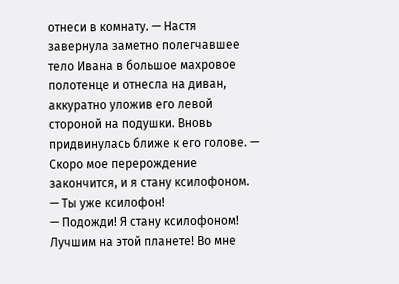отнеси в комнату. — Настя завернула заметно полегчавшее тело Ивана в большое махровое полотенце и отнесла на диван, аккуратно уложив его левой стороной на подушки. Вновь придвинулась ближе к его голове. — Скоро мое перерождение закончится, и я стану ксилофоном.
— Ты уже ксилофон!
— Подожди! Я стану ксилофоном! Лучшим на этой планете! Во мне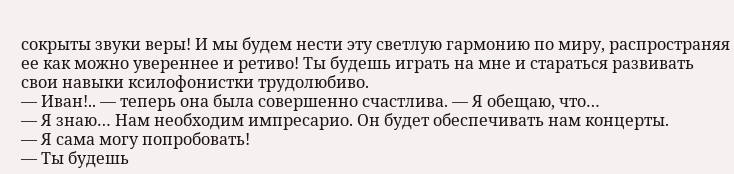сокрыты звуки веры! И мы будем нести эту светлую гармонию по миру, распространяя ее как можно увереннее и ретиво! Ты будешь играть на мне и стараться развивать свои навыки ксилофонистки трудолюбиво.
— Иван!.. — теперь она была совершенно счастлива. — Я обещаю, что…
— Я знаю… Нам необходим импресарио. Он будет обеспечивать нам концерты.
— Я сама могу попробовать!
— Ты будешь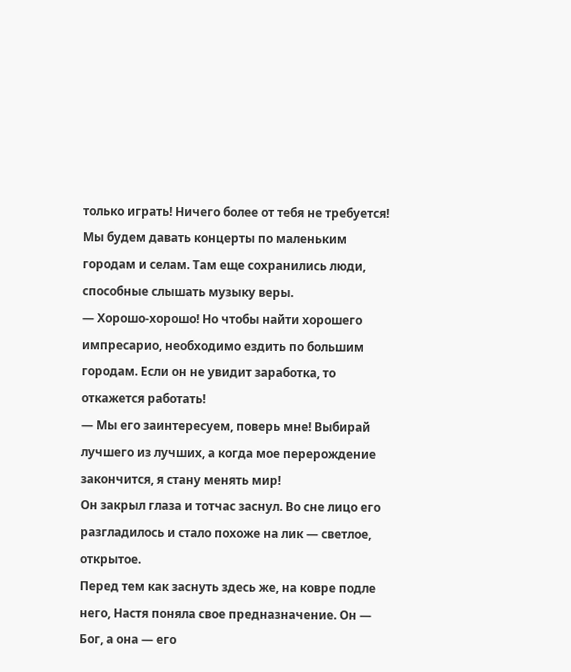только играть! Ничего более от тебя не требуется! Мы будем давать концерты по маленьким городам и селам. Там еще сохранились люди, способные слышать музыку веры.
— Хорошо-хорошо! Но чтобы найти хорошего импресарио, необходимо ездить по большим городам. Если он не увидит заработка, то откажется работать!
— Мы его заинтересуем, поверь мне! Выбирай лучшего из лучших, а когда мое перерождение закончится, я стану менять мир!
Он закрыл глаза и тотчас заснул. Во сне лицо его разгладилось и стало похоже на лик — светлое, открытое.
Перед тем как заснуть здесь же, на ковре подле него, Настя поняла свое предназначение. Он — Бог, а она — его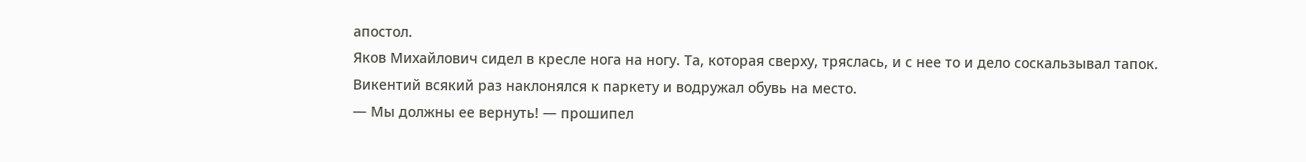апостол.
Яков Михайлович сидел в кресле нога на ногу. Та, которая сверху, тряслась, и с нее то и дело соскальзывал тапок. Викентий всякий раз наклонялся к паркету и водружал обувь на место.
— Мы должны ее вернуть! — прошипел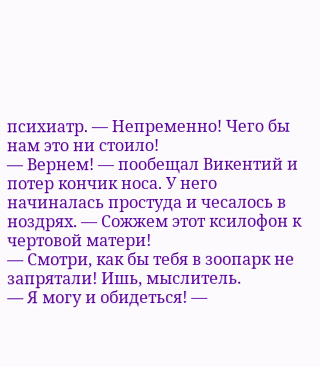психиатр. — Непременно! Чего бы нам это ни стоило!
— Вернем! — пообещал Викентий и потер кончик носа. У него начиналась простуда и чесалось в ноздрях. — Сожжем этот ксилофон к чертовой матери!
— Смотри, как бы тебя в зоопарк не запрятали! Ишь, мыслитель.
— Я могу и обидеться! —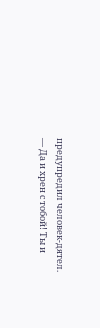предупредил человек-дятел.
— Да и хрен с тобой! Ты и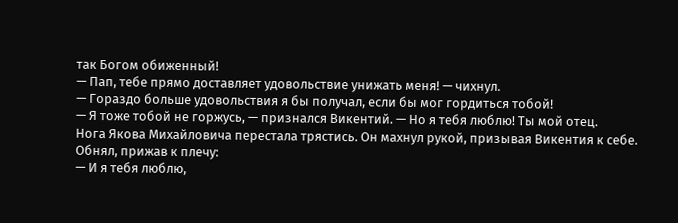так Богом обиженный!
— Пап, тебе прямо доставляет удовольствие унижать меня! — чихнул.
— Гораздо больше удовольствия я бы получал, если бы мог гордиться тобой!
— Я тоже тобой не горжусь, — признался Викентий. — Но я тебя люблю! Ты мой отец.
Нога Якова Михайловича перестала трястись. Он махнул рукой, призывая Викентия к себе. Обнял, прижав к плечу:
— И я тебя люблю,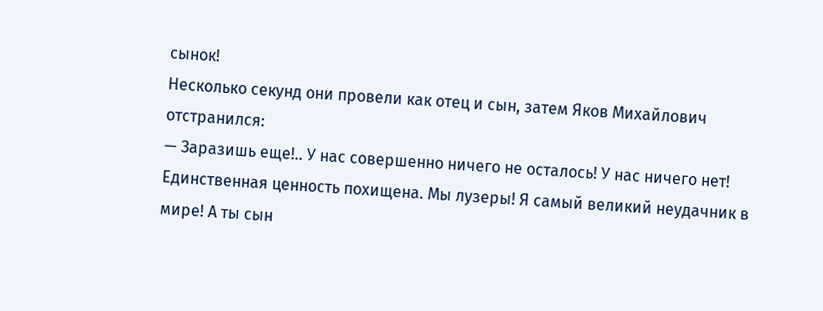сынок!
Несколько секунд они провели как отец и сын, затем Яков Михайлович отстранился:
— Заразишь еще!.. У нас совершенно ничего не осталось! У нас ничего нет! Единственная ценность похищена. Мы лузеры! Я самый великий неудачник в мире! А ты сын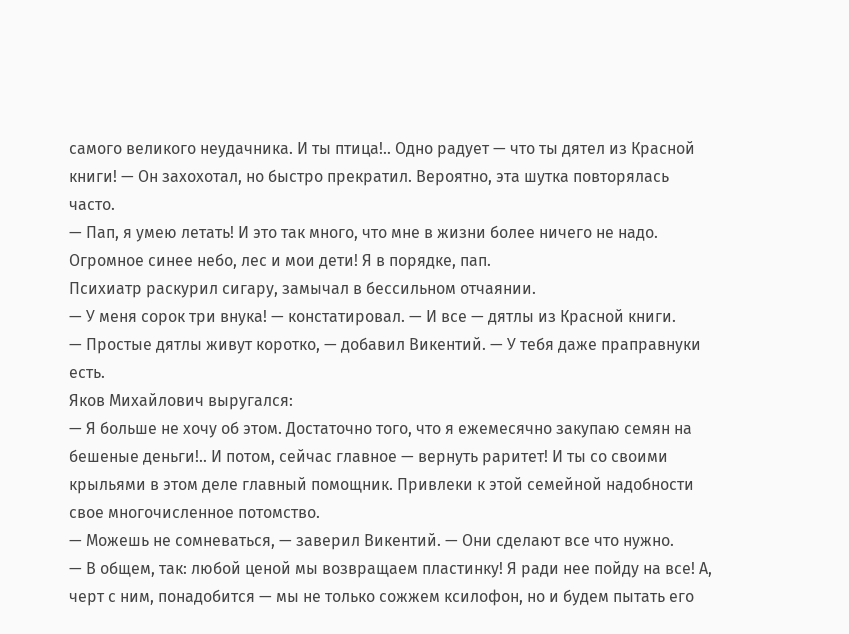самого великого неудачника. И ты птица!.. Одно радует — что ты дятел из Красной книги! — Он захохотал, но быстро прекратил. Вероятно, эта шутка повторялась часто.
— Пап, я умею летать! И это так много, что мне в жизни более ничего не надо. Огромное синее небо, лес и мои дети! Я в порядке, пап.
Психиатр раскурил сигару, замычал в бессильном отчаянии.
— У меня сорок три внука! — констатировал. — И все — дятлы из Красной книги.
— Простые дятлы живут коротко, — добавил Викентий. — У тебя даже праправнуки есть.
Яков Михайлович выругался:
— Я больше не хочу об этом. Достаточно того, что я ежемесячно закупаю семян на бешеные деньги!.. И потом, сейчас главное — вернуть раритет! И ты со своими крыльями в этом деле главный помощник. Привлеки к этой семейной надобности свое многочисленное потомство.
— Можешь не сомневаться, — заверил Викентий. — Они сделают все что нужно.
— В общем, так: любой ценой мы возвращаем пластинку! Я ради нее пойду на все! А, черт с ним, понадобится — мы не только сожжем ксилофон, но и будем пытать его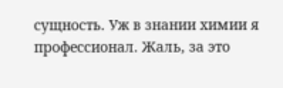сущность. Уж в знании химии я профессионал. Жаль, за это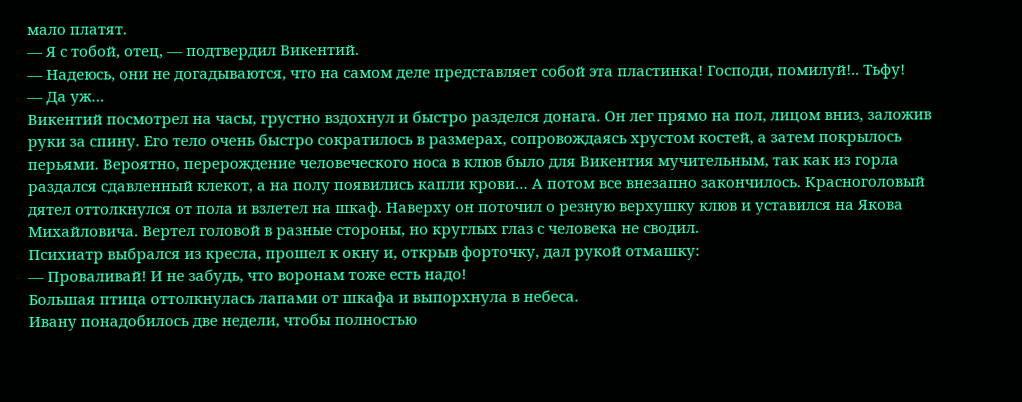мало платят.
— Я с тобой, отец, — подтвердил Викентий.
— Надеюсь, они не догадываются, что на самом деле представляет собой эта пластинка! Господи, помилуй!.. Тьфу!
— Да уж…
Викентий посмотрел на часы, грустно вздохнул и быстро разделся донага. Он лег прямо на пол, лицом вниз, заложив руки за спину. Его тело очень быстро сократилось в размерах, сопровождаясь хрустом костей, а затем покрылось перьями. Вероятно, перерождение человеческого носа в клюв было для Викентия мучительным, так как из горла раздался сдавленный клекот, а на полу появились капли крови… А потом все внезапно закончилось. Красноголовый дятел оттолкнулся от пола и взлетел на шкаф. Наверху он поточил о резную верхушку клюв и уставился на Якова Михайловича. Вертел головой в разные стороны, но круглых глаз с человека не сводил.
Психиатр выбрался из кресла, прошел к окну и, открыв форточку, дал рукой отмашку:
— Проваливай! И не забудь, что воронам тоже есть надо!
Большая птица оттолкнулась лапами от шкафа и выпорхнула в небеса.
Ивану понадобилось две недели, чтобы полностью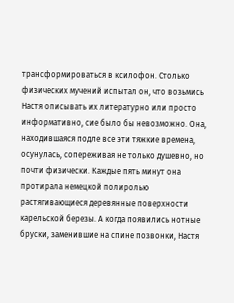трансформироваться в ксилофон. Столько физических мучений испытал он, что возьмись Настя описывать их литературно или просто информативно, сие было бы невозможно. Она, находившаяся подле все эти тяжкие времена, осунулась, сопереживая не только душевно, но почти физически. Каждые пять минут она протирала немецкой полиролью растягивающиеся деревянные поверхности карельской березы. А когда появились нотные бруски, заменившие на спине позвонки, Настя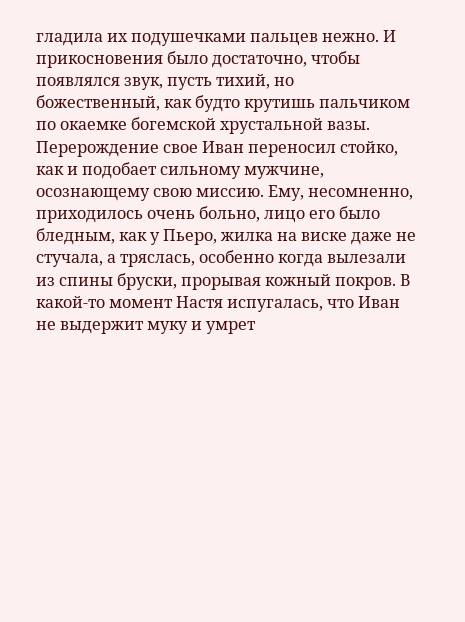гладила их подушечками пальцев нежно. И прикосновения было достаточно, чтобы появлялся звук, пусть тихий, но божественный, как будто крутишь пальчиком по окаемке богемской хрустальной вазы.
Перерождение свое Иван переносил стойко, как и подобает сильному мужчине, осознающему свою миссию. Ему, несомненно, приходилось очень больно, лицо его было бледным, как у Пьеро, жилка на виске даже не стучала, а тряслась, особенно когда вылезали из спины бруски, прорывая кожный покров. В какой-то момент Настя испугалась, что Иван не выдержит муку и умрет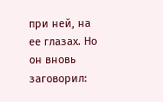при ней, на ее глазах. Но он вновь заговорил: